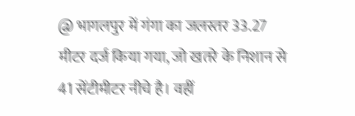@ भागलपुर में गंगा का जलस्तर 33.27 मीटर दर्ज किया गया, जो खतरे के निशान से 41 सेंटीमीटर नीचे है। वहीं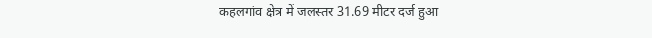कहलगांव क्षेत्र में जलस्तर 31.69 मीटर दर्ज हुआ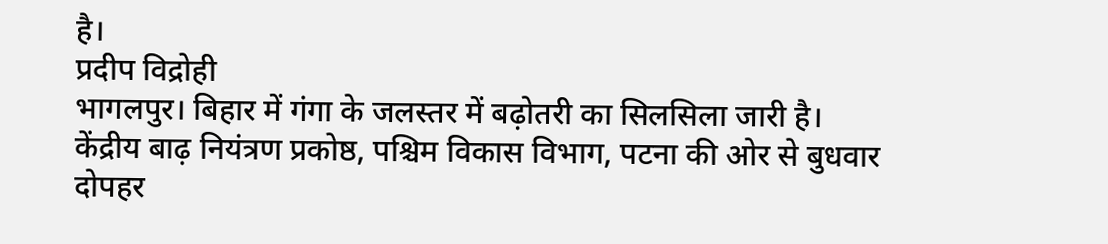है।
प्रदीप विद्रोही
भागलपुर। बिहार में गंगा के जलस्तर में बढ़ोतरी का सिलसिला जारी है। केंद्रीय बाढ़ नियंत्रण प्रकोष्ठ, पश्चिम विकास विभाग, पटना की ओर से बुधवार दोपहर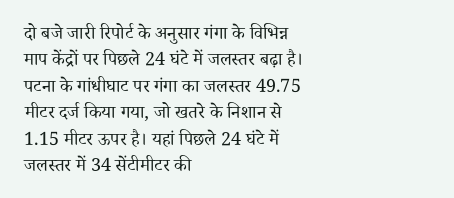दो बजे जारी रिपोर्ट के अनुसार गंगा के विभिन्न माप केंद्रों पर पिछले 24 घंटे में जलस्तर बढ़ा है। पटना के गांधीघाट पर गंगा का जलस्तर 49.75 मीटर दर्ज किया गया, जो खतरे के निशान से 1.15 मीटर ऊपर है। यहां पिछले 24 घंटे में जलस्तर में 34 सेंटीमीटर की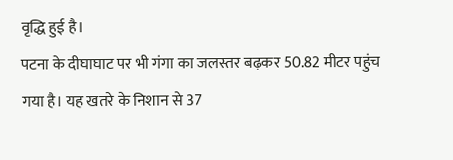वृद्धि हुई है।
पटना के दीघाघाट पर भी गंगा का जलस्तर बढ़कर 50.82 मीटर पहुंच गया है। यह खतरे के निशान से 37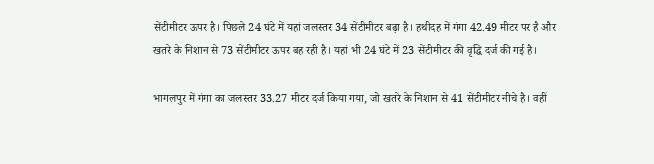सेंटीमीटर ऊपर है। पिछले 24 घंटे में यहां जलस्तर 34 सेंटीमीटर बढ़ा है। हथीदह में गंगा 42.49 मीटर पर है और खतरे के निशान से 73 सेंटीमीटर ऊपर बह रही है। यहां भी 24 घंटे में 23 सेंटीमीटर की वृद्धि दर्ज की गई है।

भागलपुर में गंगा का जलस्तर 33.27 मीटर दर्ज किया गया, जो खतरे के निशान से 41 सेंटीमीटर नीचे है। वहीं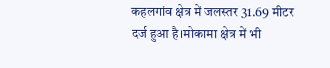कहलगांव क्षेत्र में जलस्तर 31.69 मीटर दर्ज हुआ है।मोकामा क्षेत्र में भी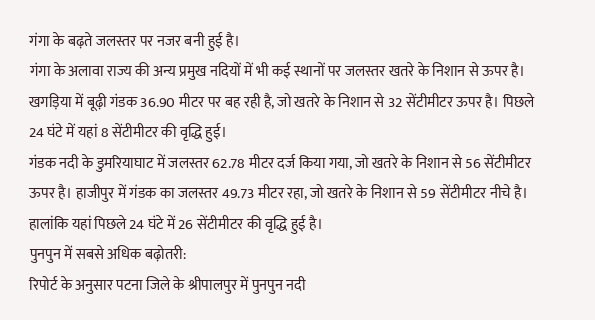गंगा के बढ़ते जलस्तर पर नजर बनी हुई है।
गंगा के अलावा राज्य की अन्य प्रमुख नदियों में भी कई स्थानों पर जलस्तर खतरे के निशान से ऊपर है। खगड़िया में बूढ़ी गंडक 36.90 मीटर पर बह रही है, जो खतरे के निशान से 32 सेंटीमीटर ऊपर है। पिछले 24 घंटे में यहां 8 सेंटीमीटर की वृद्धि हुई।
गंडक नदी के डुमरियाघाट में जलस्तर 62.78 मीटर दर्ज किया गया, जो खतरे के निशान से 56 सेंटीमीटर ऊपर है। हाजीपुर में गंडक का जलस्तर 49.73 मीटर रहा, जो खतरे के निशान से 59 सेंटीमीटर नीचे है। हालांकि यहां पिछले 24 घंटे में 26 सेंटीमीटर की वृद्धि हुई है।
पुनपुन में सबसे अधिक बढ़ोतरी:
रिपोर्ट के अनुसार पटना जिले के श्रीपालपुर में पुनपुन नदी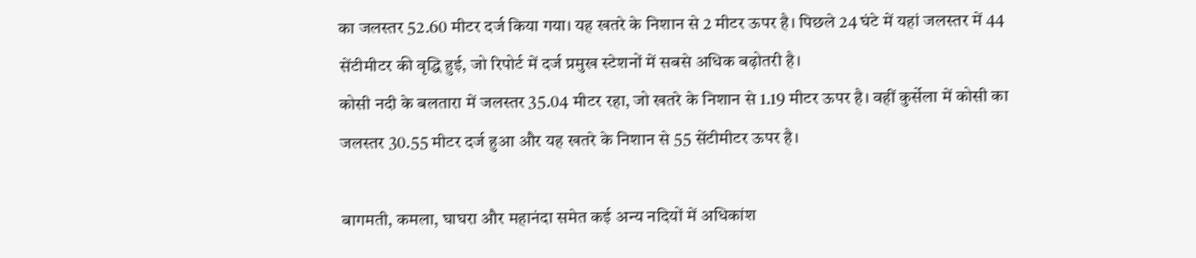का जलस्तर 52.60 मीटर दर्ज किया गया। यह खतरे के निशान से 2 मीटर ऊपर है। पिछले 24 घंटे में यहां जलस्तर में 44 सेंटीमीटर की वृद्धि हुई, जो रिपोर्ट में दर्ज प्रमुख स्टेशनों में सबसे अधिक बढ़ोतरी है।
कोसी नदी के बलतारा में जलस्तर 35.04 मीटर रहा, जो खतरे के निशान से 1.19 मीटर ऊपर है। वहीं कुर्सेला में कोसी का जलस्तर 30.55 मीटर दर्ज हुआ और यह खतरे के निशान से 55 सेंटीमीटर ऊपर है।

बागमती, कमला, घाघरा और महानंदा समेत कई अन्य नदियों में अधिकांश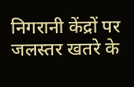निगरानी केंद्रों पर जलस्तर खतरे के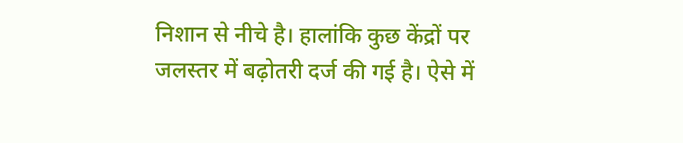निशान से नीचे है। हालांकि कुछ केंद्रों पर जलस्तर में बढ़ोतरी दर्ज की गई है। ऐसे में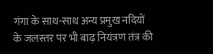गंगा के साथ-साथ अन्य प्रमुख नदियों के जलस्तर पर भी बाढ़ नियंत्रण तंत्र की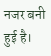नजर बनी हुई है।